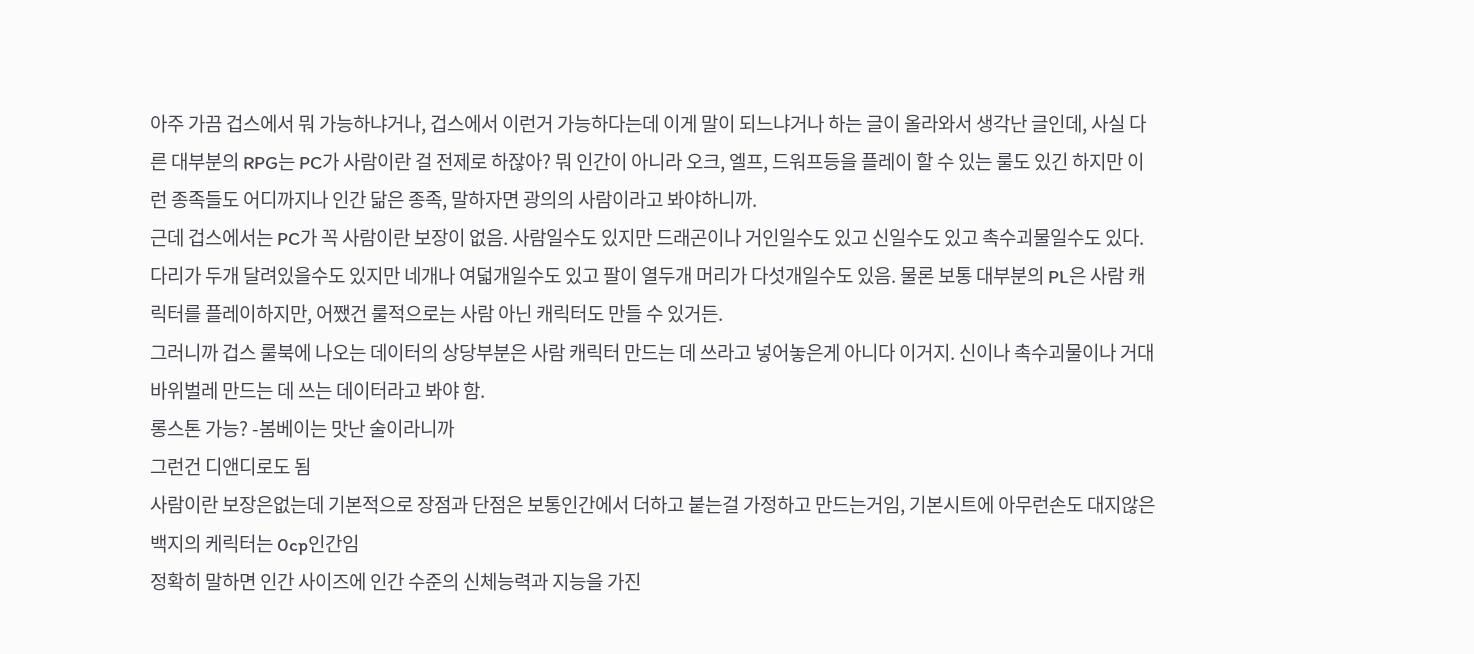아주 가끔 겁스에서 뭐 가능하냐거나, 겁스에서 이런거 가능하다는데 이게 말이 되느냐거나 하는 글이 올라와서 생각난 글인데, 사실 다른 대부분의 RPG는 PC가 사람이란 걸 전제로 하잖아? 뭐 인간이 아니라 오크, 엘프, 드워프등을 플레이 할 수 있는 룰도 있긴 하지만 이런 종족들도 어디까지나 인간 닮은 종족, 말하자면 광의의 사람이라고 봐야하니까.
근데 겁스에서는 PC가 꼭 사람이란 보장이 없음. 사람일수도 있지만 드래곤이나 거인일수도 있고 신일수도 있고 촉수괴물일수도 있다. 다리가 두개 달려있을수도 있지만 네개나 여덟개일수도 있고 팔이 열두개 머리가 다섯개일수도 있음. 물론 보통 대부분의 PL은 사람 캐릭터를 플레이하지만, 어쨌건 룰적으로는 사람 아닌 캐릭터도 만들 수 있거든.
그러니까 겁스 룰북에 나오는 데이터의 상당부분은 사람 캐릭터 만드는 데 쓰라고 넣어놓은게 아니다 이거지. 신이나 촉수괴물이나 거대바위벌레 만드는 데 쓰는 데이터라고 봐야 함.
롱스톤 가능? -봄베이는 맛난 술이라니까
그런건 디앤디로도 됨
사람이란 보장은없는데 기본적으로 장점과 단점은 보통인간에서 더하고 붙는걸 가정하고 만드는거임, 기본시트에 아무런손도 대지않은 백지의 케릭터는 0cp인간임
정확히 말하면 인간 사이즈에 인간 수준의 신체능력과 지능을 가진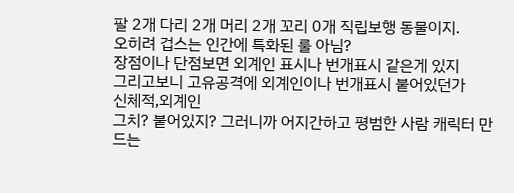팔 2개 다리 2개 머리 2개 꼬리 0개 직립보행 동물이지.
오히려 겁스는 인간에 특화된 룰 아님?
장점이나 단점보면 외계인 표시나 번개표시 같은게 있지
그리고보니 고유공격에 외계인이나 번개표시 붙어있던가
신체적,외계인
그치? 붙어있지? 그러니까 어지간하고 평범한 사람 캐릭터 만드는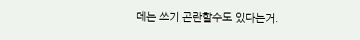데는 쓰기 곤란할수도 있다는거.